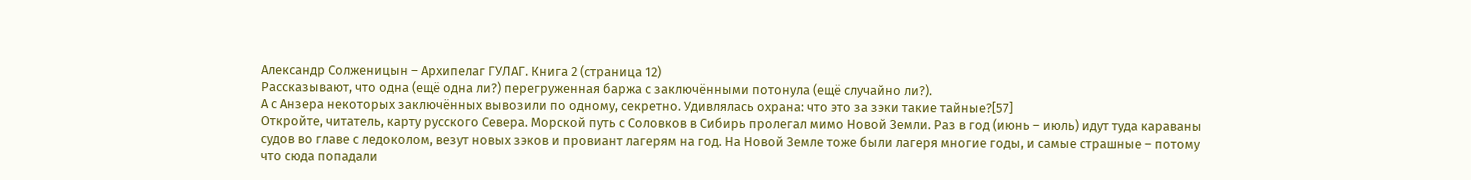Александр Солженицын – Архипелаг ГУЛАГ. Книга 2 (страница 12)
Рассказывают, что одна (ещё одна ли?) перегруженная баржа с заключёнными потонула (ещё случайно ли?).
А с Анзера некоторых заключённых вывозили по одному, секретно. Удивлялась охрана: что это за зэки такие тайные?[57]
Откройте, читатель, карту русского Севера. Морской путь с Соловков в Сибирь пролегал мимо Новой Земли. Раз в год (июнь – июль) идут туда караваны судов во главе с ледоколом, везут новых зэков и провиант лагерям на год. На Новой Земле тоже были лагеря многие годы, и самые страшные – потому что сюда попадали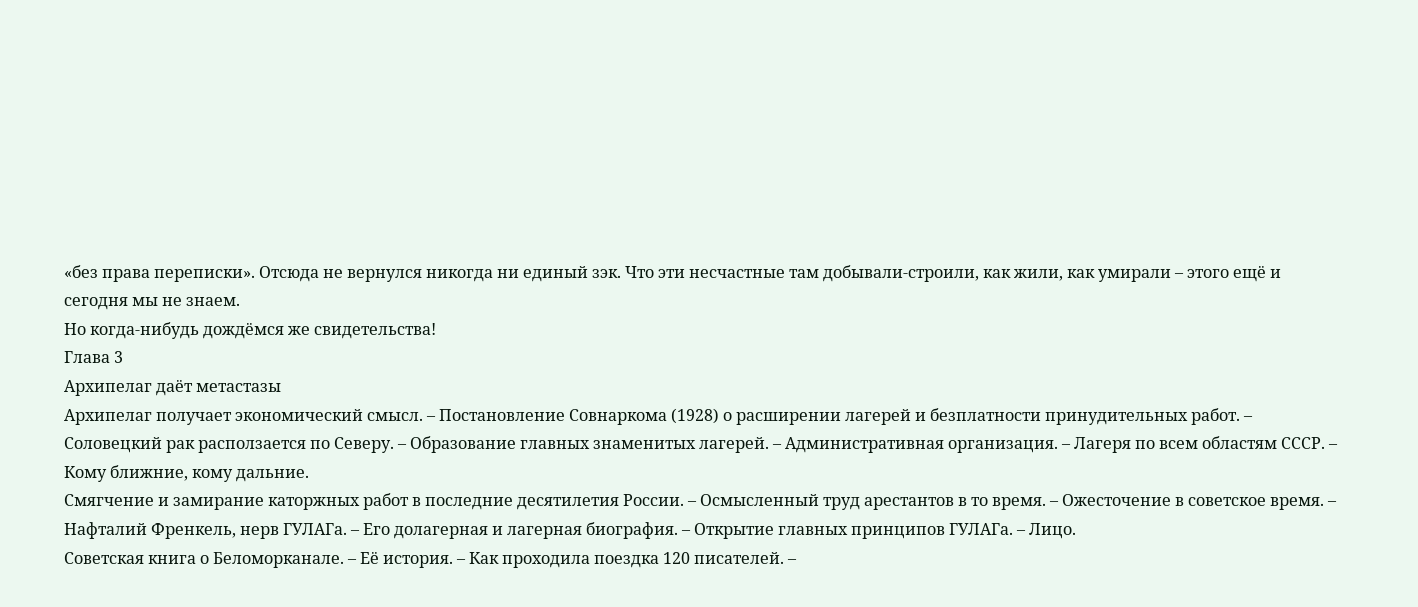«без права переписки». Отсюда не вернулся никогда ни единый зэк. Что эти несчастные там добывали-строили, как жили, как умирали – этого ещё и сегодня мы не знаем.
Но когда-нибудь дождёмся же свидетельства!
Глава 3
Архипелаг даёт метастазы
Архипелаг получает экономический смысл. – Постановление Совнаркома (1928) о расширении лагерей и безплатности принудительных работ. – Соловецкий рак расползается по Северу. – Образование главных знаменитых лагерей. – Административная организация. – Лагеря по всем областям СССР. – Кому ближние, кому дальние.
Смягчение и замирание каторжных работ в последние десятилетия России. – Осмысленный труд арестантов в то время. – Ожесточение в советское время. – Нафталий Френкель, нерв ГУЛАГа. – Его долагерная и лагерная биография. – Открытие главных принципов ГУЛАГа. – Лицо.
Советская книга о Беломорканале. – Её история. – Как проходила поездка 120 писателей. –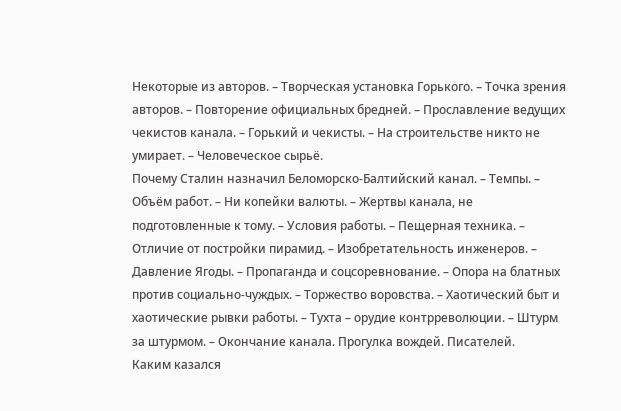Некоторые из авторов. – Творческая установка Горького. – Точка зрения авторов. – Повторение официальных бредней. – Прославление ведущих чекистов канала. – Горький и чекисты. – На строительстве никто не умирает. – Человеческое сырьё.
Почему Сталин назначил Беломорско-Балтийский канал. – Темпы. – Объём работ. – Ни копейки валюты. – Жертвы канала, не подготовленные к тому. – Условия работы. – Пещерная техника. – Отличие от постройки пирамид. – Изобретательность инженеров. – Давление Ягоды. – Пропаганда и соцсоревнование. – Опора на блатных против социально-чуждых. – Торжество воровства. – Хаотический быт и хаотические рывки работы. – Тухта – орудие контрреволюции. – Штурм за штурмом. – Окончание канала. Прогулка вождей. Писателей.
Каким казался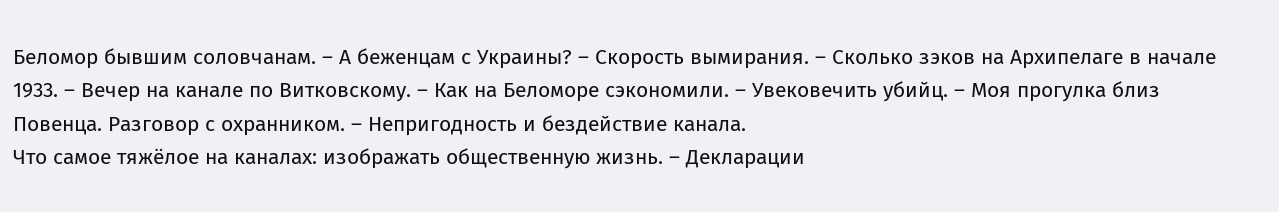Беломор бывшим соловчанам. – А беженцам с Украины? – Скорость вымирания. – Сколько зэков на Архипелаге в начале 1933. – Вечер на канале по Витковскому. – Как на Беломоре сэкономили. – Увековечить убийц. – Моя прогулка близ Повенца. Разговор с охранником. – Непригодность и бездействие канала.
Что самое тяжёлое на каналах: изображать общественную жизнь. – Декларации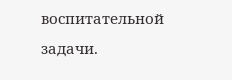воспитательной задачи.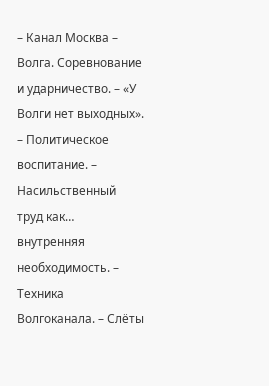– Канал Москва – Волга. Соревнование и ударничество. – «У Волги нет выходных». – Политическое воспитание. – Насильственный труд как… внутренняя необходимость. – Техника Волгоканала. – Слёты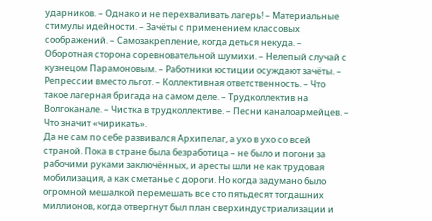ударников. – Однако и не перехваливать лагерь! – Материальные стимулы идейности. – Зачёты с применением классовых соображений. – Самозакрепление, когда деться некуда. – Оборотная сторона соревновательной шумихи. – Нелепый случай с кузнецом Парамоновым. – Работники юстиции осуждают зачёты. – Репрессии вместо льгот. – Коллективная ответственность. – Что такое лагерная бригада на самом деле. – Трудколлектив на Волгоканале. – Чистка в трудколлективе. – Песни каналоармейцев. – Что значит «чирикать».
Да не сам по себе развивался Архипелаг, а ухо в ухо со всей страной. Пока в стране была безработица – не было и погони за рабочими руками заключённых, и аресты шли не как трудовая мобилизация, а как сметанье с дороги. Но когда задумано было огромной мешалкой перемешать все сто пятьдесят тогдашних миллионов, когда отвергнут был план сверхиндустриализации и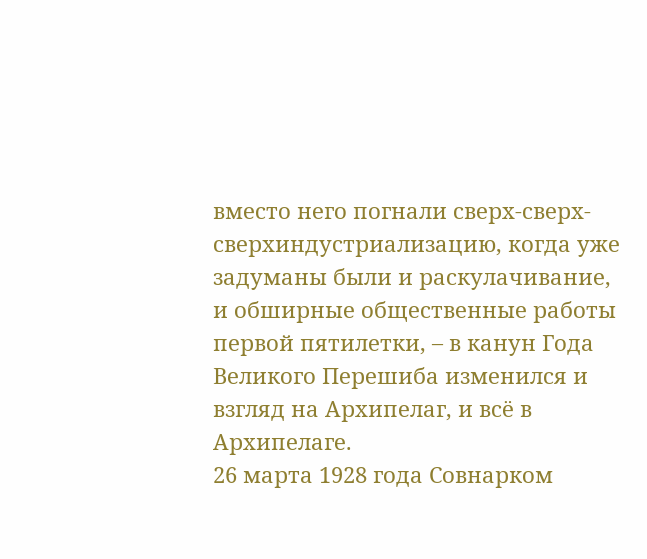вместо него погнали сверх-сверх-сверхиндустриализацию, когда уже задуманы были и раскулачивание, и обширные общественные работы первой пятилетки, – в канун Года Великого Перешиба изменился и взгляд на Архипелаг, и всё в Архипелаге.
26 марта 1928 года Совнарком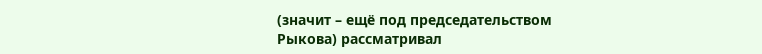(значит – ещё под председательством Рыкова) рассматривал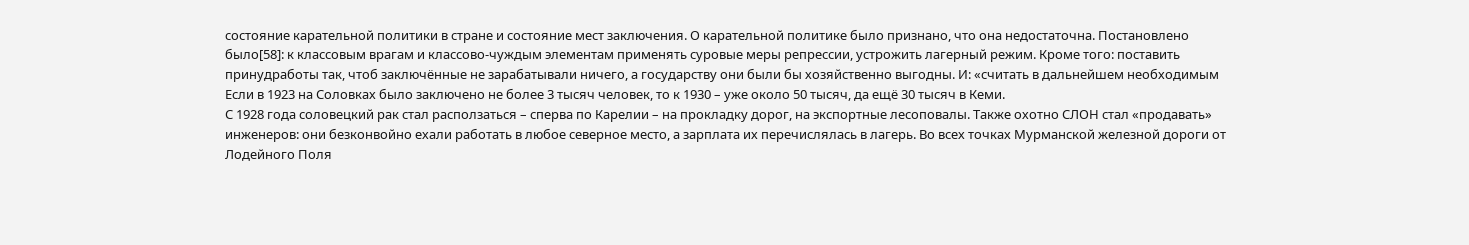состояние карательной политики в стране и состояние мест заключения. О карательной политике было признано, что она недостаточна. Постановлено было[58]: к классовым врагам и классово-чуждым элементам применять суровые меры репрессии, устрожить лагерный режим. Кроме того: поставить принудработы так, чтоб заключённые не зарабатывали ничего, а государству они были бы хозяйственно выгодны. И: «считать в дальнейшем необходимым
Если в 1923 на Соловках было заключено не более 3 тысяч человек, то к 1930 – уже около 50 тысяч, да ещё 30 тысяч в Кеми.
С 1928 года соловецкий рак стал расползаться – сперва по Карелии – на прокладку дорог, на экспортные лесоповалы. Также охотно СЛОН стал «продавать» инженеров: они безконвойно ехали работать в любое северное место, а зарплата их перечислялась в лагерь. Во всех точках Мурманской железной дороги от Лодейного Поля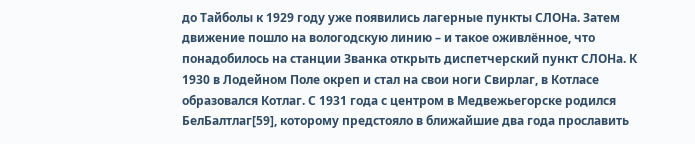до Тайболы к 1929 году уже появились лагерные пункты СЛОНа. Затем движение пошло на вологодскую линию – и такое оживлённое, что понадобилось на станции Званка открыть диспетчерский пункт СЛОНа. К 1930 в Лодейном Поле окреп и стал на свои ноги Свирлаг, в Котласе образовался Котлаг. С 1931 года с центром в Медвежьегорске родился БелБалтлаг[59], которому предстояло в ближайшие два года прославить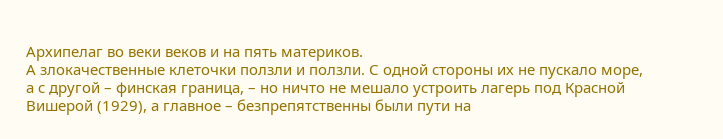Архипелаг во веки веков и на пять материков.
А злокачественные клеточки ползли и ползли. С одной стороны их не пускало море, а с другой – финская граница, – но ничто не мешало устроить лагерь под Красной Вишерой (1929), а главное – безпрепятственны были пути на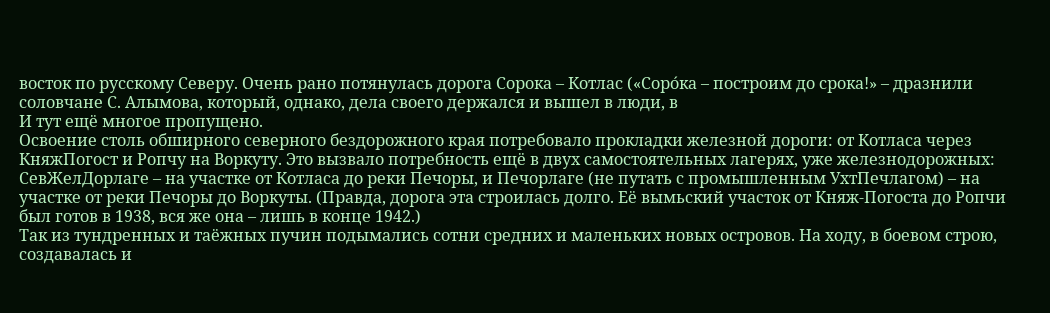восток по русскому Северу. Очень рано потянулась дорога Сорока – Котлас («Соро́ка – построим до срока!» – дразнили соловчане С. Алымова, который, однако, дела своего держался и вышел в люди, в
И тут ещё многое пропущено.
Освоение столь обширного северного бездорожного края потребовало прокладки железной дороги: от Котласа через КняжПогост и Ропчу на Воркуту. Это вызвало потребность ещё в двух самостоятельных лагерях, уже железнодорожных: СевЖелДорлаге – на участке от Котласа до реки Печоры, и Печорлаге (не путать с промышленным УхтПечлагом) – на участке от реки Печоры до Воркуты. (Правда, дорога эта строилась долго. Её вымьский участок от Княж-Погоста до Ропчи был готов в 1938, вся же она – лишь в конце 1942.)
Так из тундренных и таёжных пучин подымались сотни средних и маленьких новых островов. На ходу, в боевом строю, создавалась и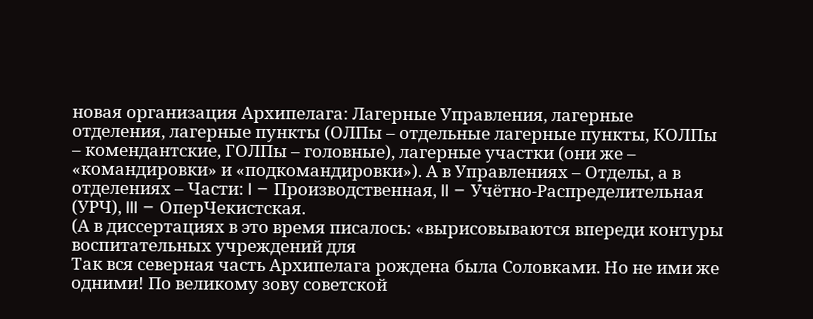новая организация Архипелага: Лагерные Управления, лагерные отделения, лагерные пункты (ОЛПы – отдельные лагерные пункты, КОЛПы – комендантские, ГОЛПы – головные), лагерные участки (они же – «командировки» и «подкомандировки»). А в Управлениях – Отделы, а в отделениях – Части: I – Производственная, II – Учётно-Распределительная (УРЧ), III – ОперЧекистская.
(А в диссертациях в это время писалось: «вырисовываются впереди контуры воспитательных учреждений для
Так вся северная часть Архипелага рождена была Соловками. Но не ими же одними! По великому зову советской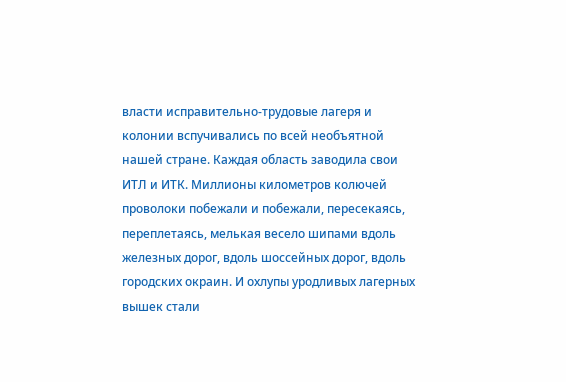власти исправительно-трудовые лагеря и колонии вспучивались по всей необъятной нашей стране. Каждая область заводила свои ИТЛ и ИТК. Миллионы километров колючей проволоки побежали и побежали, пересекаясь, переплетаясь, мелькая весело шипами вдоль железных дорог, вдоль шоссейных дорог, вдоль городских окраин. И охлупы уродливых лагерных вышек стали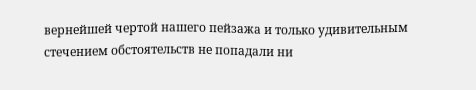вернейшей чертой нашего пейзажа и только удивительным стечением обстоятельств не попадали ни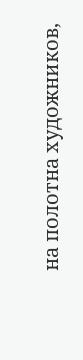на полотна художников,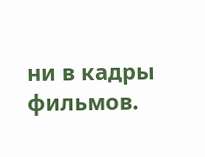ни в кадры фильмов.